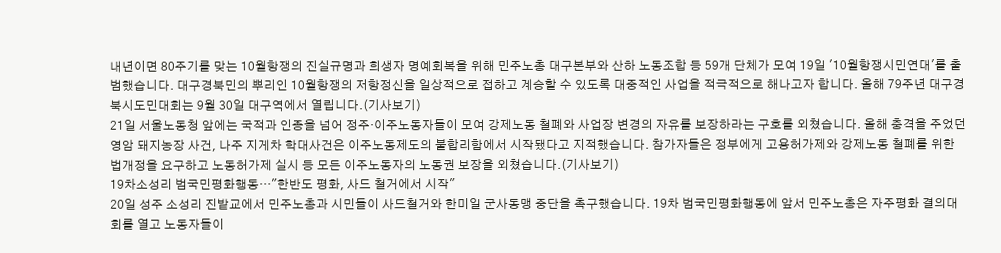내년이면 80주기를 맞는 10월항쟁의 진실규명과 희생자 명예회복을 위해 민주노총 대구본부와 산하 노동조합 등 59개 단체가 모여 19일 '10월항쟁시민연대'를 출범했습니다. 대구경북민의 뿌리인 10월항쟁의 저항정신을 일상적으로 접하고 계승할 수 있도록 대중적인 사업을 적극적으로 해나고자 합니다. 올해 79주년 대구경북시도민대회는 9월 30일 대구역에서 열립니다.(기사보기)
21일 서울노동청 앞에는 국적과 인종을 넘어 정주·이주노동자들이 모여 강제노동 철폐와 사업장 변경의 자유를 보장하라는 구호를 외쳤습니다. 올해 충격을 주었던 영암 돼지농장 사건, 나주 지게차 학대사건은 이주노동제도의 불합리함에서 시작됐다고 지적했습니다. 참가자들은 정부에게 고용허가제와 강제노동 철폐를 위한 법개정을 요구하고 노동허가제 실시 등 모든 이주노동자의 노동권 보장을 외쳤습니다.(기사보기)
19차소성리 범국민평화행동…"한반도 평화, 사드 철거에서 시작"
20일 성주 소성리 진밭교에서 민주노총과 시민들이 사드철거와 한미일 군사동맹 중단을 촉구했습니다. 19차 범국민평화행동에 앞서 민주노총은 자주평화 결의대회를 열고 노동자들이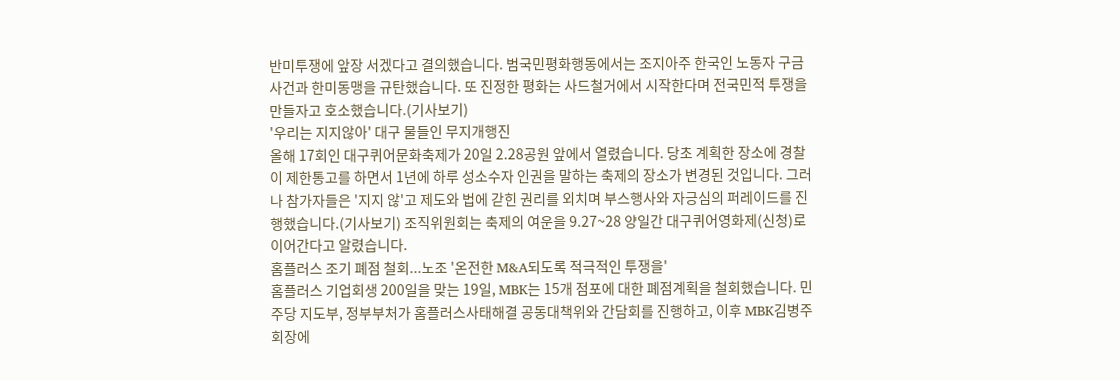반미투쟁에 앞장 서겠다고 결의했습니다. 범국민평화행동에서는 조지아주 한국인 노동자 구금 사건과 한미동맹을 규탄했습니다. 또 진정한 평화는 사드철거에서 시작한다며 전국민적 투쟁을 만들자고 호소했습니다.(기사보기)
'우리는 지지않아' 대구 물들인 무지개행진
올해 17회인 대구퀴어문화축제가 20일 2.28공원 앞에서 열렸습니다. 당초 계획한 장소에 경찰이 제한통고를 하면서 1년에 하루 성소수자 인권을 말하는 축제의 장소가 변경된 것입니다. 그러나 참가자들은 '지지 않'고 제도와 법에 갇힌 권리를 외치며 부스행사와 자긍심의 퍼레이드를 진행했습니다.(기사보기) 조직위원회는 축제의 여운을 9.27~28 양일간 대구퀴어영화제(신청)로 이어간다고 알렸습니다.
홈플러스 조기 폐점 철회...노조 '온전한 M&A되도록 적극적인 투쟁을'
홈플러스 기업회생 200일을 맞는 19일, MBK는 15개 점포에 대한 폐점계획을 철회했습니다. 민주당 지도부, 정부부처가 홈플러스사태해결 공동대책위와 간담회를 진행하고, 이후 MBK김병주회장에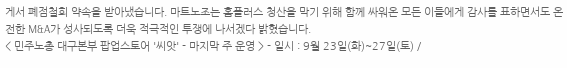게서 폐점철회 약속을 받아냈습니다. 마트노조는 홈플러스 청산을 막기 위해 함께 싸워온 모든 이들에게 감사를 표하면서도 온전한 M&A가 성사되도록 더욱 적극적인 투쟁에 나서겠다 밝혔습니다.
< 민주노총 대구본부 팝업스토어 '씨앗' - 마지막 주 운영 > - 일시 : 9월 23일(화)~27일(토) /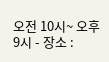오전 10시~ 오후 9시 - 장소 :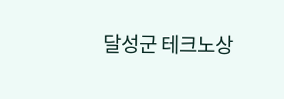달성군 테크노상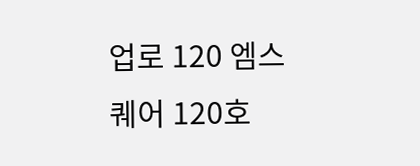업로 120 엠스퀘어 120호